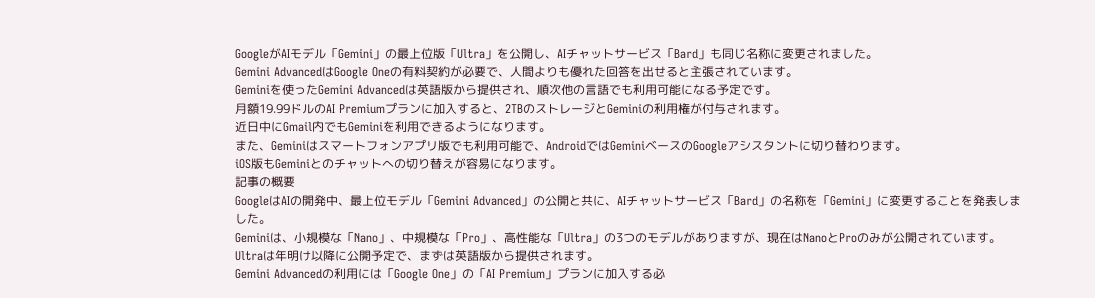GoogleがAIモデル「Gemini」の最上位版「Ultra」を公開し、AIチャットサービス「Bard」も同じ名称に変更されました。
Gemini AdvancedはGoogle Oneの有料契約が必要で、人間よりも優れた回答を出せると主張されています。
Geminiを使ったGemini Advancedは英語版から提供され、順次他の言語でも利用可能になる予定です。
月額19.99ドルのAI Premiumプランに加入すると、2TBのストレージとGeminiの利用権が付与されます。
近日中にGmail内でもGeminiを利用できるようになります。
また、Geminiはスマートフォンアプリ版でも利用可能で、AndroidではGeminiベースのGoogleアシスタントに切り替わります。
iOS版もGeminiとのチャットへの切り替えが容易になります。
記事の概要
GoogleはAIの開発中、最上位モデル「Gemini Advanced」の公開と共に、AIチャットサービス「Bard」の名称を「Gemini」に変更することを発表しました。
Geminiは、小規模な「Nano」、中規模な「Pro」、高性能な「Ultra」の3つのモデルがありますが、現在はNanoとProのみが公開されています。
Ultraは年明け以降に公開予定で、まずは英語版から提供されます。
Gemini Advancedの利用には「Google One」の「AI Premium」プランに加入する必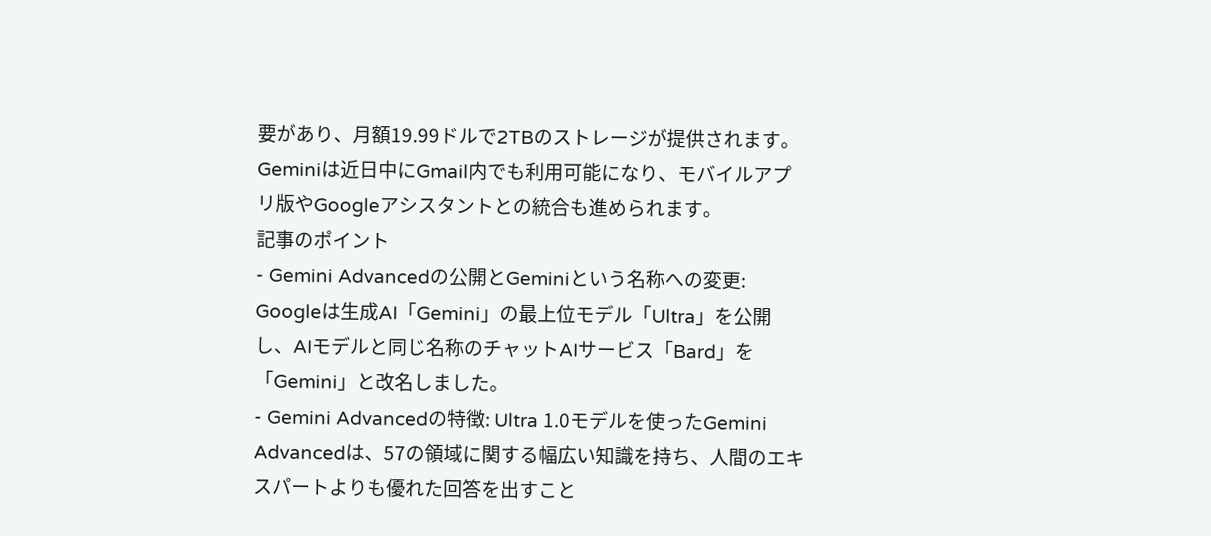要があり、月額19.99ドルで2TBのストレージが提供されます。
Geminiは近日中にGmail内でも利用可能になり、モバイルアプリ版やGoogleアシスタントとの統合も進められます。
記事のポイント
- Gemini Advancedの公開とGeminiという名称への変更: Googleは生成AI「Gemini」の最上位モデル「Ultra」を公開し、AIモデルと同じ名称のチャットAIサービス「Bard」を「Gemini」と改名しました。
- Gemini Advancedの特徴: Ultra 1.0モデルを使ったGemini Advancedは、57の領域に関する幅広い知識を持ち、人間のエキスパートよりも優れた回答を出すこと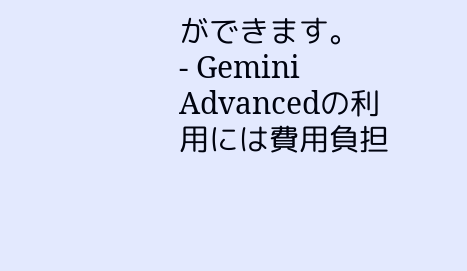ができます。
- Gemini Advancedの利用には費用負担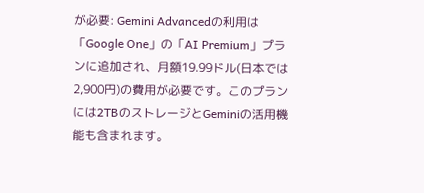が必要: Gemini Advancedの利用は「Google One」の「AI Premium」プランに追加され、月額19.99ドル(日本では2,900円)の費用が必要です。このプランには2TBのストレージとGeminiの活用機能も含まれます。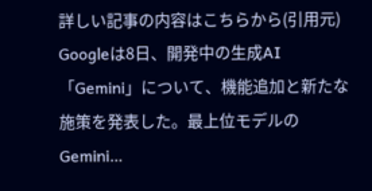詳しい記事の内容はこちらから(引用元)
Googleは8日、開発中の生成AI「Gemini」について、機能追加と新たな施策を発表した。最上位モデルのGemini…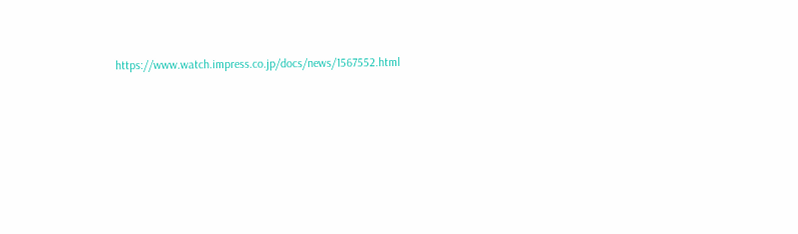https://www.watch.impress.co.jp/docs/news/1567552.html